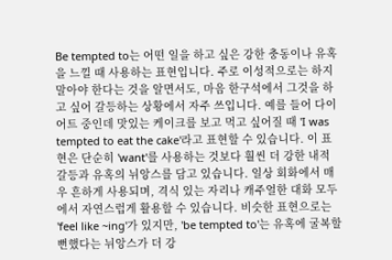Be tempted to는 어떤 일을 하고 싶은 강한 충동이나 유혹을 느낄 때 사용하는 표현입니다. 주로 이성적으로는 하지 말아야 한다는 것을 알면서도, 마음 한구석에서 그것을 하고 싶어 갈등하는 상황에서 자주 쓰입니다. 예를 들어 다이어트 중인데 맛있는 케이크를 보고 먹고 싶어질 때 'I was tempted to eat the cake'라고 표현할 수 있습니다. 이 표현은 단순히 'want'를 사용하는 것보다 훨씬 더 강한 내적 갈등과 유혹의 뉘앙스를 담고 있습니다. 일상 회화에서 매우 흔하게 사용되며, 격식 있는 자리나 캐주얼한 대화 모두에서 자연스럽게 활용할 수 있습니다. 비슷한 표현으로는 'feel like ~ing'가 있지만, 'be tempted to'는 유혹에 굴복할 뻔했다는 뉘앙스가 더 강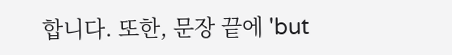합니다. 또한, 문장 끝에 'but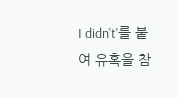I didn't'를 붙여 유혹을 참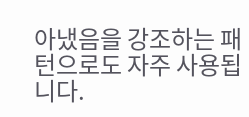아냈음을 강조하는 패턴으로도 자주 사용됩니다.